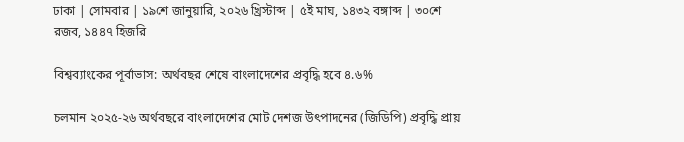ঢাকা | সোমবার | ১৯শে জানুয়ারি, ২০২৬ খ্রিস্টাব্দ | ৫ই মাঘ, ১৪৩২ বঙ্গাব্দ | ৩০শে রজব, ১৪৪৭ হিজরি

বিশ্বব্যাংকের পূর্বাভাস: অর্থবছর শেষে বাংলাদেশের প্রবৃদ্ধি হবে ৪.৬%

চলমান ২০২৫-২৬ অর্থবছরে বাংলাদেশের মোট দেশজ উৎপাদনের (জিডিপি) প্রবৃদ্ধি প্রায়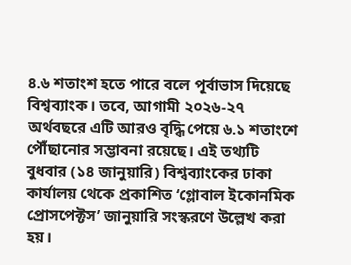৪.৬ শতাংশ হতে পারে বলে পূর্বাভাস দিয়েছে বিশ্বব্যাংক। তবে, আগামী ২০২৬-২৭ অর্থবছরে এটি আরও বৃদ্ধি পেয়ে ৬.১ শতাংশে পৌঁছানোর সম্ভাবনা রয়েছে। এই তথ্যটি বুধবার (১৪ জানুয়ারি) বিশ্বব্যাংকের ঢাকা কার্যালয় থেকে প্রকাশিত ‘গ্লোবাল ইকোনমিক প্রোসপেক্টস’ জানুয়ারি সংস্করণে উল্লেখ করা হয়।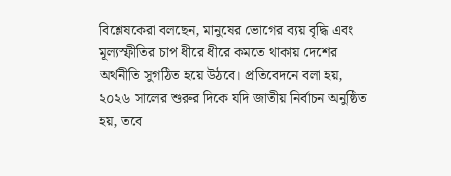বিশ্লেষকেরা বলছেন, মানুষের ভোগের ব্যয় বৃদ্ধি এবং মূল্যস্ফীতির চাপ ধীরে ধীরে কমতে থাকায় দেশের অর্থনীতি সুগঠিত হয়ে উঠবে। প্রতিবেদনে বলা হয়, ২০২৬ সালের শুরুর দিকে যদি জাতীয় নির্বাচন অনুষ্ঠিত হয়, তবে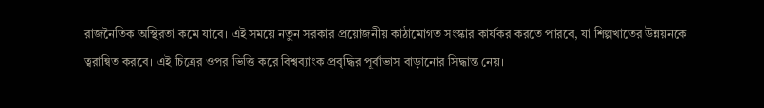রাজনৈতিক অস্থিরতা কমে যাবে। এই সময়ে নতুন সরকার প্রয়োজনীয় কাঠামোগত সংস্কার কার্যকর করতে পারবে, যা শিল্পখাতের উন্নয়নকে ত্বরান্বিত করবে। এই চিত্রের ওপর ভিত্তি করে বিশ্বব্যাংক প্রবৃদ্ধির পূর্বাভাস বাড়ানোর সিদ্ধান্ত নেয়।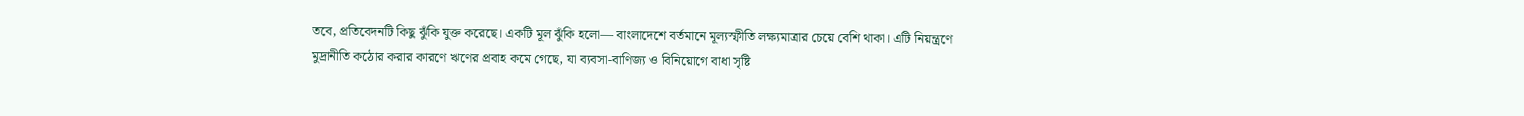তবে, প্রতিবেদনটি কিছু ঝুঁকি যুক্ত করেছে। একটি মূল ঝুঁকি হলো— বাংলাদেশে বর্তমানে মূল্যস্ফীতি লক্ষ্যমাত্রার চেয়ে বেশি থাকা। এটি নিয়ন্ত্রণে মুদ্রানীতি কঠোর করার কারণে ঋণের প্রবাহ কমে গেছে, যা ব্যবসা-বাণিজ্য ও বিনিয়োগে বাধা সৃষ্টি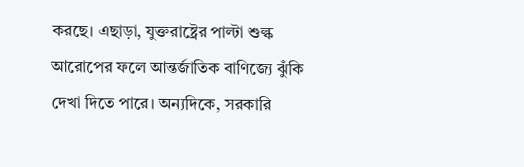করছে। এছাড়া, যুক্তরাষ্ট্রের পাল্টা শুল্ক আরোপের ফলে আন্তর্জাতিক বাণিজ্যে ঝুঁকি দেখা দিতে পারে। অন্যদিকে, সরকারি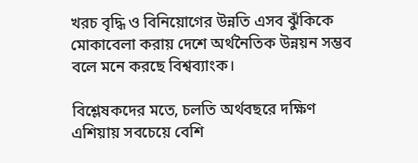খরচ বৃদ্ধি ও বিনিয়োগের উন্নতি এসব ঝুঁকিকে মোকাবেলা করায় দেশে অর্থনৈতিক উন্নয়ন সম্ভব বলে মনে করছে বিশ্বব্যাংক।

বিশ্লেষকদের মতে, চলতি অর্থবছরে দক্ষিণ এশিয়ায় সবচেয়ে বেশি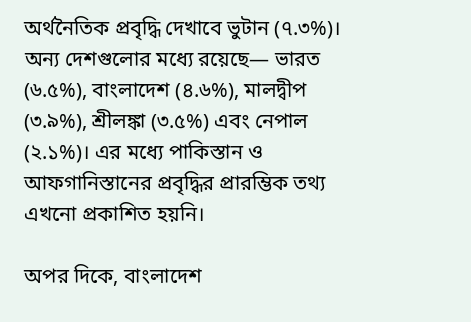অর্থনৈতিক প্রবৃদ্ধি দেখাবে ভুটান (৭.৩%)। অন্য দেশগুলোর মধ্যে রয়েছে— ভারত (৬.৫%), বাংলাদেশ (৪.৬%), মালদ্বীপ (৩.৯%), শ্রীলঙ্কা (৩.৫%) এবং নেপাল (২.১%)। এর মধ্যে পাকিস্তান ও আফগানিস্তানের প্রবৃদ্ধির প্রারম্ভিক তথ্য এখনো প্রকাশিত হয়নি।

অপর দিকে, বাংলাদেশ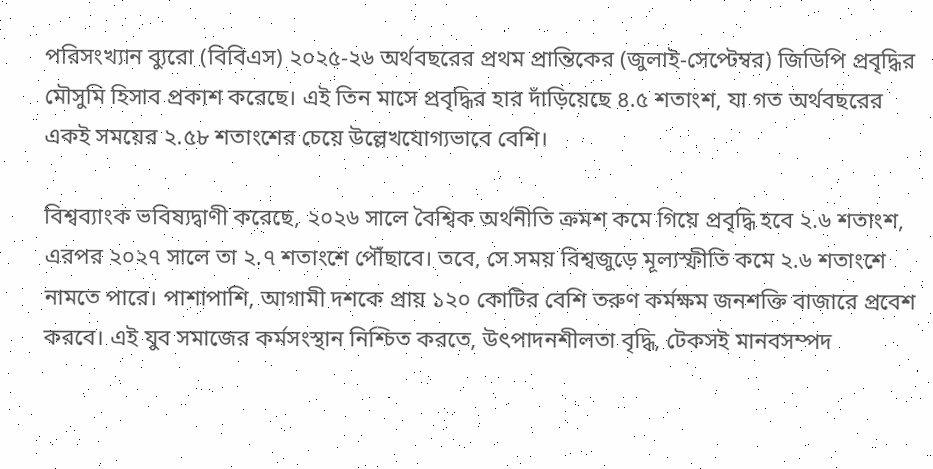পরিসংখ্যান ব্যুরো (বিবিএস) ২০২৫-২৬ অর্থবছরের প্রথম প্রান্তিকের (জুলাই-সেপ্টেম্বর) জিডিপি প্রবৃদ্ধির মৌসুমি হিসাব প্রকাশ করেছে। এই তিন মাসে প্রবৃদ্ধির হার দাঁড়িয়েছে ৪.৫ শতাংশ, যা গত অর্থবছরের একই সময়ের ২.৫৮ শতাংশের চেয়ে উল্লেখযোগ্যভাবে বেশি।

বিশ্বব্যাংক ভবিষ্যদ্বাণী করেছে, ২০২৬ সালে বৈশ্বিক অর্থনীতি ক্রমশ কমে গিয়ে প্রবৃদ্ধি হবে ২.৬ শতাংশ, এরপর ২০২৭ সালে তা ২.৭ শতাংশে পৌঁছাবে। তবে, সে সময় বিশ্বজুড়ে মূল্যস্ফীতি কমে ২.৬ শতাংশে নামতে পারে। পাশাপাশি, আগামী দশকে প্রায় ১২০ কোটির বেশি তরুণ কর্মক্ষম জনশক্তি বাজারে প্রবেশ করবে। এই যুব সমাজের কর্মসংস্থান নিশ্চিত করতে, উৎপাদনশীলতা বৃদ্ধি, টেকসই মানবসম্পদ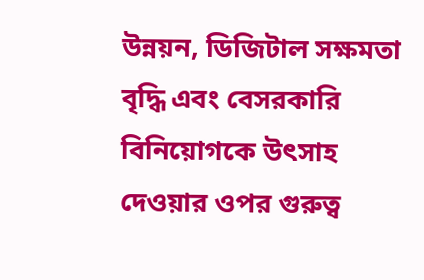উন্নয়ন, ডিজিটাল সক্ষমতা বৃদ্ধি এবং বেসরকারি বিনিয়োগকে উৎসাহ দেওয়ার ওপর গুরুত্ব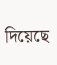দিয়েছে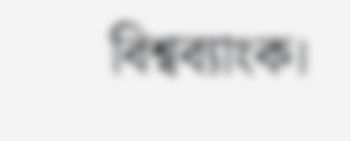বিশ্বব্যাংক।